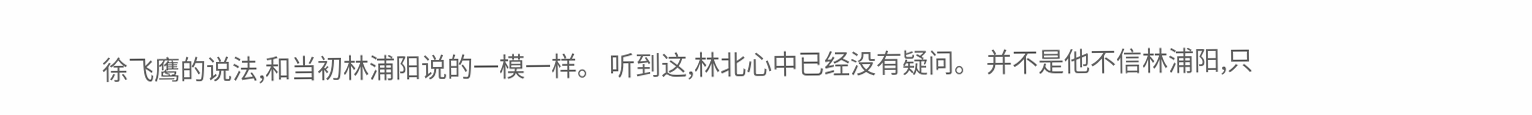徐飞鹰的说法,和当初林浦阳说的一模一样。 听到这,林北心中已经没有疑问。 并不是他不信林浦阳,只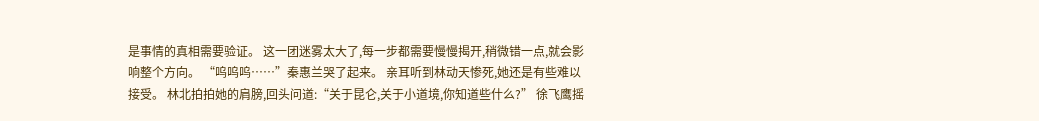是事情的真相需要验证。 这一团迷雾太大了,每一步都需要慢慢揭开,稍微错一点,就会影响整个方向。 “呜呜呜……”秦惠兰哭了起来。 亲耳听到林动天惨死,她还是有些难以接受。 林北拍拍她的肩膀,回头问道:“关于昆仑,关于小道境,你知道些什么?” 徐飞鹰摇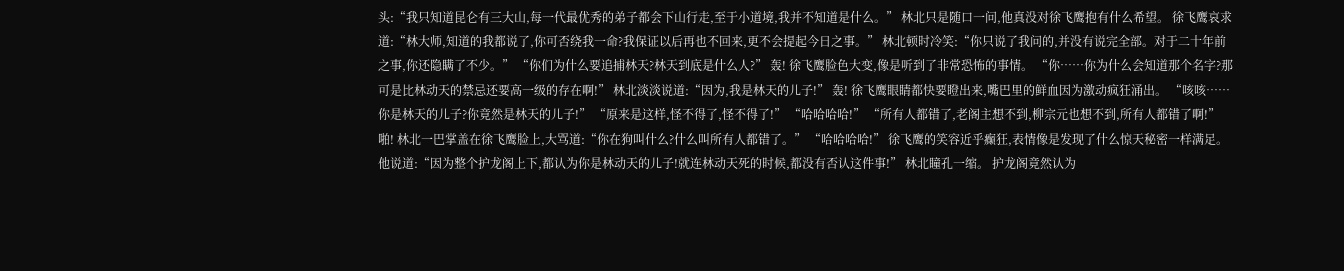头:“我只知道昆仑有三大山,每一代最优秀的弟子都会下山行走,至于小道境,我并不知道是什么。” 林北只是随口一问,他真没对徐飞鹰抱有什么希望。 徐飞鹰哀求道:“林大师,知道的我都说了,你可否绕我一命?我保证以后再也不回来,更不会提起今日之事。” 林北顿时冷笑:“你只说了我问的,并没有说完全部。对于二十年前之事,你还隐瞒了不少。” “你们为什么要追捕林天?林天到底是什么人?” 轰! 徐飞鹰脸色大变,像是听到了非常恐怖的事情。 “你……你为什么会知道那个名字?那可是比林动天的禁忌还要高一级的存在啊!” 林北淡淡说道:“因为,我是林天的儿子!” 轰! 徐飞鹰眼睛都快要瞪出来,嘴巴里的鲜血因为激动疯狂涌出。 “咳咳……你是林天的儿子?你竟然是林天的儿子!” “原来是这样,怪不得了,怪不得了!” “哈哈哈哈!” “所有人都错了,老阁主想不到,柳宗元也想不到,所有人都错了啊!” 啪! 林北一巴掌盖在徐飞鹰脸上,大骂道:“你在狗叫什么?什么叫所有人都错了。” “哈哈哈哈!” 徐飞鹰的笑容近乎癫狂,表情像是发现了什么惊天秘密一样满足。 他说道:“因为整个护龙阁上下,都认为你是林动天的儿子!就连林动天死的时候,都没有否认这件事!” 林北瞳孔一缩。 护龙阁竟然认为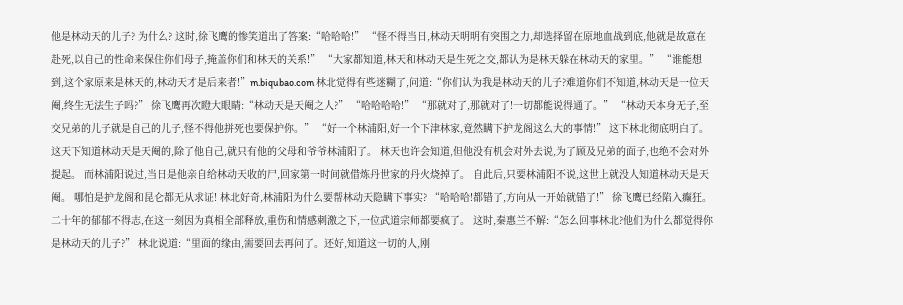他是林动天的儿子? 为什么? 这时,徐飞鹰的惨笑道出了答案:“哈哈哈!” “怪不得当日,林动天明明有突围之力,却选择留在原地血战到底,他就是故意在赴死,以自己的性命来保住你们母子,掩盖你们和林天的关系!” “大家都知道,林天和林动天是生死之交,都认为是林天躲在林动天的家里。” “谁能想到,这个家原来是林天的,林动天才是后来者!”m.biqubao.com 林北觉得有些迷糊了,问道:“你们认为我是林动天的儿子?难道你们不知道,林动天是一位天阉,终生无法生子吗?” 徐飞鹰再次瞪大眼睛:“林动天是天阉之人?” “哈哈哈哈!” “那就对了,那就对了!一切都能说得通了。” “林动天本身无子,至交兄弟的儿子就是自己的儿子,怪不得他拼死也要保护你。” “好一个林浦阳,好一个下津林家,竟然瞒下护龙阁这么大的事情!” 这下林北彻底明白了。 这天下知道林动天是天阉的,除了他自己,就只有他的父母和爷爷林浦阳了。 林天也许会知道,但他没有机会对外去说,为了顾及兄弟的面子,也绝不会对外提起。 而林浦阳说过,当日是他亲自给林动天收的尸,回家第一时间就借炼丹世家的丹火烧掉了。 自此后,只要林浦阳不说,这世上就没人知道林动天是天阉。 哪怕是护龙阁和昆仑都无从求证! 林北好奇,林浦阳为什么要帮林动天隐瞒下事实? “哈哈哈!都错了,方向从一开始就错了!” 徐飞鹰已经陷入癫狂。 二十年的郁郁不得志,在这一刻因为真相全部释放,重伤和情感刺激之下,一位武道宗师都要疯了。 这时,秦惠兰不解:“怎么回事林北?他们为什么都觉得你是林动天的儿子?” 林北说道:“里面的缘由,需要回去再问了。还好,知道这一切的人,刚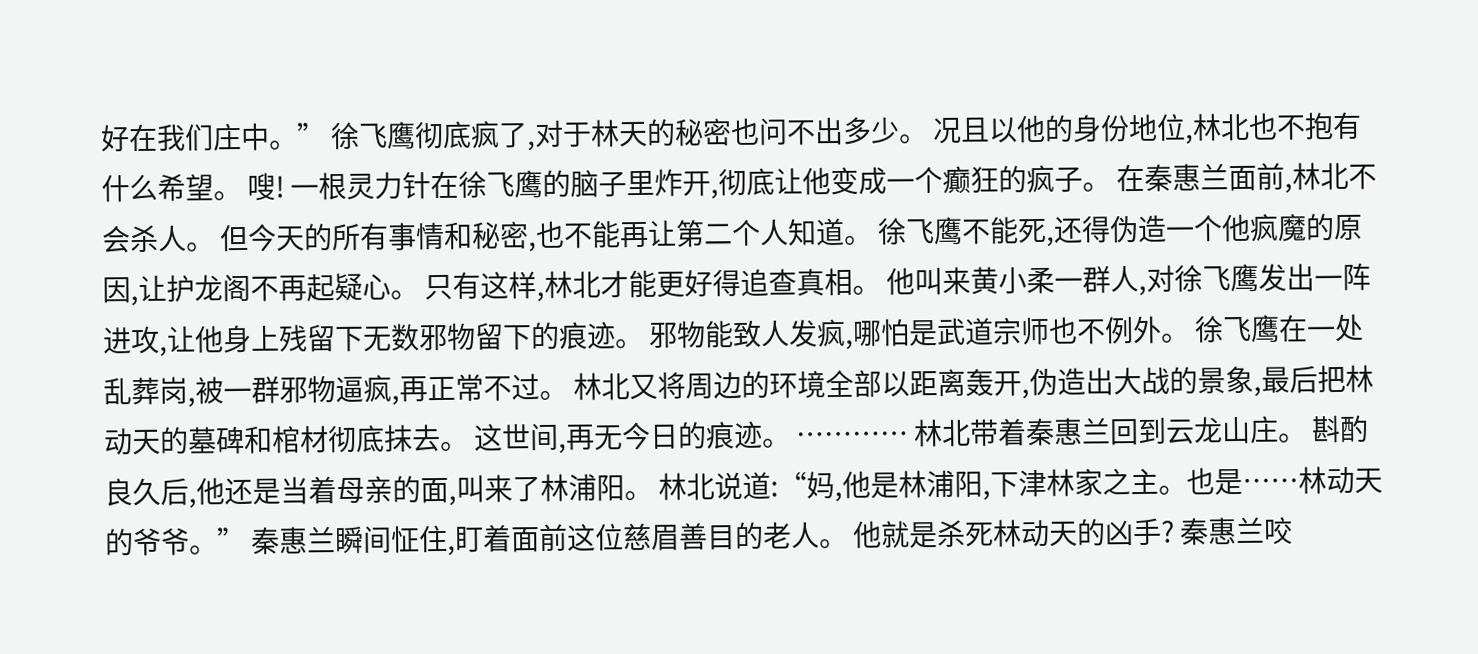好在我们庄中。” 徐飞鹰彻底疯了,对于林天的秘密也问不出多少。 况且以他的身份地位,林北也不抱有什么希望。 嗖! 一根灵力针在徐飞鹰的脑子里炸开,彻底让他变成一个癫狂的疯子。 在秦惠兰面前,林北不会杀人。 但今天的所有事情和秘密,也不能再让第二个人知道。 徐飞鹰不能死,还得伪造一个他疯魔的原因,让护龙阁不再起疑心。 只有这样,林北才能更好得追查真相。 他叫来黄小柔一群人,对徐飞鹰发出一阵进攻,让他身上残留下无数邪物留下的痕迹。 邪物能致人发疯,哪怕是武道宗师也不例外。 徐飞鹰在一处乱葬岗,被一群邪物逼疯,再正常不过。 林北又将周边的环境全部以距离轰开,伪造出大战的景象,最后把林动天的墓碑和棺材彻底抹去。 这世间,再无今日的痕迹。 ………… 林北带着秦惠兰回到云龙山庄。 斟酌良久后,他还是当着母亲的面,叫来了林浦阳。 林北说道:“妈,他是林浦阳,下津林家之主。也是……林动天的爷爷。” 秦惠兰瞬间怔住,盯着面前这位慈眉善目的老人。 他就是杀死林动天的凶手? 秦惠兰咬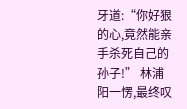牙道:“你好狠的心,竟然能亲手杀死自己的孙子!” 林浦阳一愣,最终叹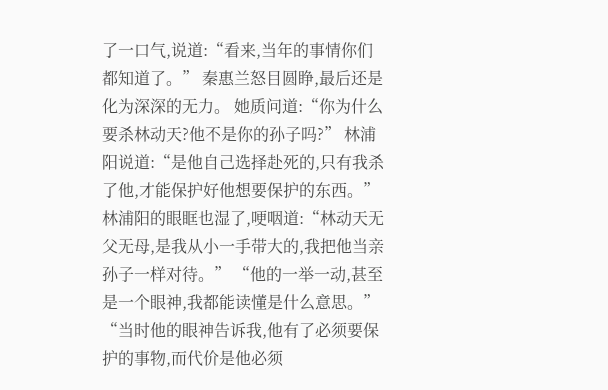了一口气,说道:“看来,当年的事情你们都知道了。” 秦惠兰怒目圆睁,最后还是化为深深的无力。 她质问道:“你为什么要杀林动天?他不是你的孙子吗?” 林浦阳说道:“是他自己选择赴死的,只有我杀了他,才能保护好他想要保护的东西。” 林浦阳的眼眶也湿了,哽咽道:“林动天无父无母,是我从小一手带大的,我把他当亲孙子一样对待。” “他的一举一动,甚至是一个眼神,我都能读懂是什么意思。” “当时他的眼神告诉我,他有了必须要保护的事物,而代价是他必须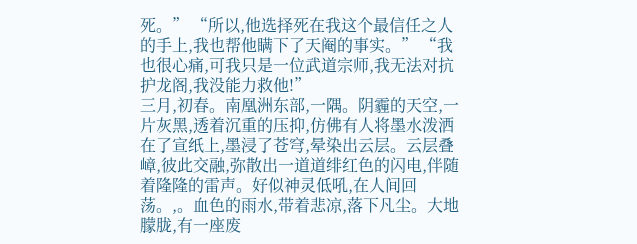死。” “所以,他选择死在我这个最信任之人的手上,我也帮他瞒下了天阉的事实。” “我也很心痛,可我只是一位武道宗师,我无法对抗护龙阁,我没能力救他!”
三月,初春。南凰洲东部,一隅。阴霾的天空,一片灰黑,透着沉重的压抑,仿佛有人将墨水泼洒在了宣纸上,墨浸了苍穹,晕染出云层。云层叠嶂,彼此交融,弥散出一道道绯红色的闪电,伴随着隆隆的雷声。好似神灵低吼,在人间回荡。,。血色的雨水,带着悲凉,落下凡尘。大地朦胧,有一座废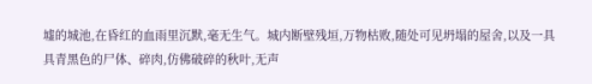墟的城池,在昏红的血雨里沉默,毫无生气。城内断壁残垣,万物枯败,随处可见坍塌的屋舍,以及一具具青黑色的尸体、碎肉,仿佛破碎的秋叶,无声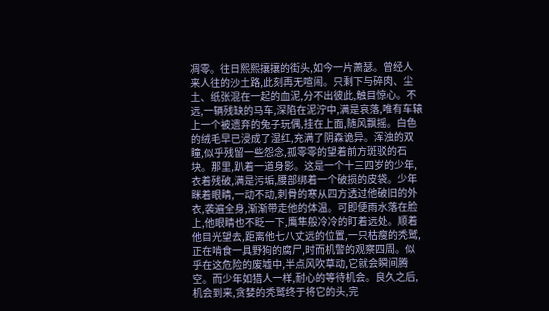凋零。往日熙熙攘攘的街头,如今一片萧瑟。曾经人来人往的沙土路,此刻再无喧闹。只剩下与碎肉、尘土、纸张混在一起的血泥,分不出彼此,触目惊心。不远,一辆残缺的马车,深陷在泥泞中,满是哀落,唯有车辕上一个被遗弃的兔子玩偶,挂在上面,随风飘摇。白色的绒毛早已浸成了湿红,充满了阴森诡异。浑浊的双瞳,似乎残留一些怨念,孤零零的望着前方斑驳的石块。那里,趴着一道身影。这是一个十三四岁的少年,衣着残破,满是污垢,腰部绑着一个破损的皮袋。少年眯着眼睛,一动不动,刺骨的寒从四方透过他破旧的外衣,袭遍全身,渐渐带走他的体温。可即便雨水落在脸上,他眼睛也不眨一下,鹰隼般冷冷的盯着远处。顺着他目光望去,距离他七八丈远的位置,一只枯瘦的秃鹫,正在啃食一具野狗的腐尸,时而机警的观察四周。似乎在这危险的废墟中,半点风吹草动,它就会瞬间腾空。而少年如猎人一样,耐心的等待机会。良久之后,机会到来,贪婪的秃鹫终于将它的头,完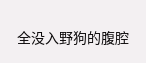全没入野狗的腹腔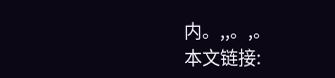内。,,。,。
本文链接: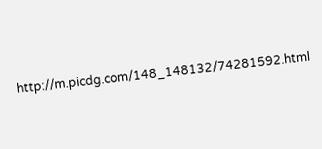http://m.picdg.com/148_148132/74281592.html